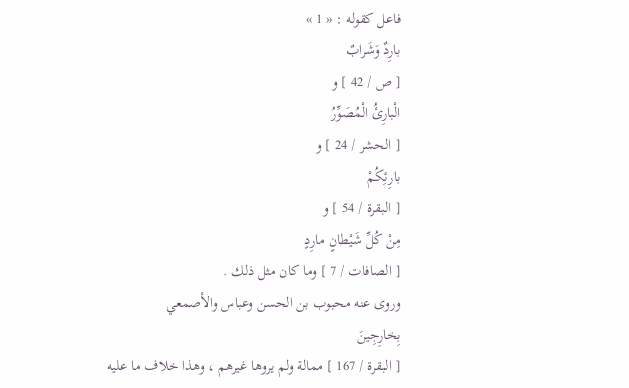فاعل كقوله : « 1 »
بارِدٌ وَشَرابٌ
[ ص / 42 ] و
الْبارِئُ الْمُصَوِّرُ
[ الحشر / 24 ] و
بارِئِكُمْ
[ البقرة / 54 ] و
مِنْ كُلِّ شَيْطانٍ مارِدٍ
[ الصافات / 7 ] وما كان مثل ذلك .
وروى عنه محبوب بن الحسن وعباس والأصمعي
بِخارِجِينَ
[ البقرة / 167 ] ممالة ولم يروها غيرهم ، وهذا خلاف ما عليه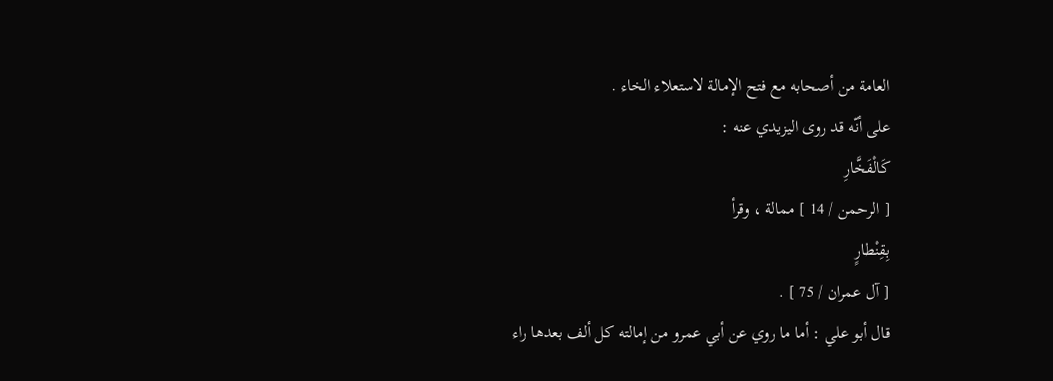العامة من أصحابه مع فتح الإمالة لاستعلاء الخاء .
على أنّه قد روى اليزيدي عنه :
كَالْفَخَّارِ
[ الرحمن / 14 ] ممالة ، وقرأ
بِقِنْطارٍ
[ آل عمران / 75 ] .
قال أبو علي : أما ما روي عن أبي عمرو من إمالته كل ألف بعدها راء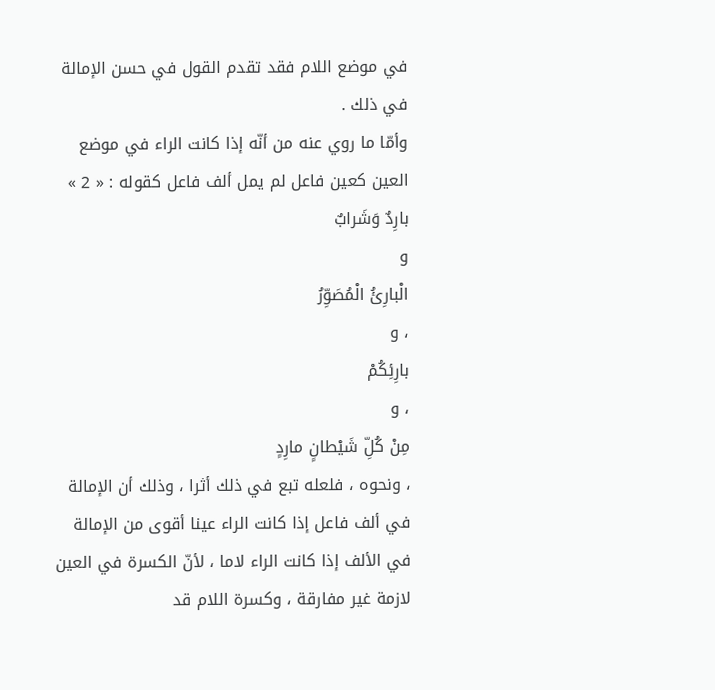في موضع اللام فقد تقدم القول في حسن الإمالة في ذلك .
وأمّا ما روي عنه من أنّه إذا كانت الراء في موضع العين كعين فاعل لم يمل ألف فاعل كقوله : « 2 »
بارِدٌ وَشَرابٌ
و
الْبارِئُ الْمُصَوِّرُ
، و
بارِئِكُمْ
، و
مِنْ كُلِّ شَيْطانٍ مارِدٍ
، ونحوه ، فلعله تبع في ذلك أثرا ، وذلك أن الإمالة في ألف فاعل إذا كانت الراء عينا أقوى من الإمالة في الألف إذا كانت الراء لاما ، لأنّ الكسرة في العين لازمة غير مفارقة ، وكسرة اللام قد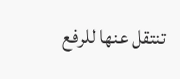تنتقل عنها للرفع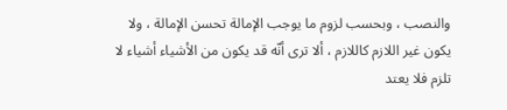والنصب ، وبحسب لزوم ما يوجب الإمالة تحسن الإمالة ، ولا يكون غير اللازم كاللازم ، ألا ترى أنّه قد يكون من الأشياء أشياء لا تلزم فلا يعتد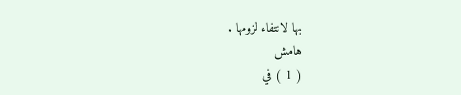بها لانتفاء لزومها .
هامش
( 1 ) في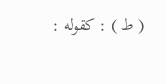( ط ) : كقوله :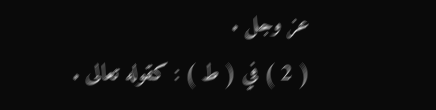عز وجل .
( 2 ) في ( ط ) : كقوله تعالى .